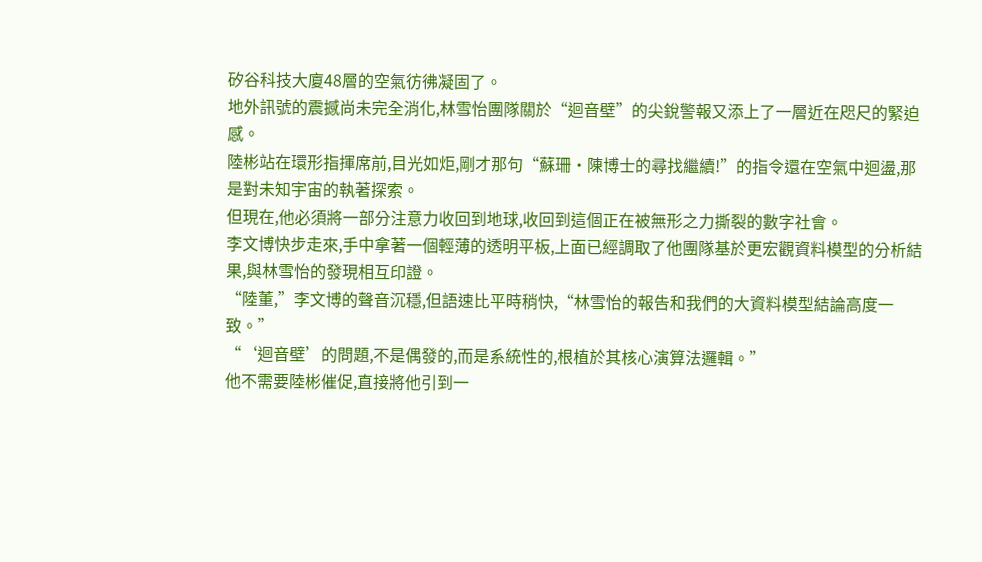矽谷科技大廈48層的空氣彷彿凝固了。
地外訊號的震撼尚未完全消化,林雪怡團隊關於“迴音壁”的尖銳警報又添上了一層近在咫尺的緊迫感。
陸彬站在環形指揮席前,目光如炬,剛才那句“蘇珊·陳博士的尋找繼續!”的指令還在空氣中迴盪,那是對未知宇宙的執著探索。
但現在,他必須將一部分注意力收回到地球,收回到這個正在被無形之力撕裂的數字社會。
李文博快步走來,手中拿著一個輕薄的透明平板,上面已經調取了他團隊基於更宏觀資料模型的分析結果,與林雪怡的發現相互印證。
“陸董,”李文博的聲音沉穩,但語速比平時稍快,“林雪怡的報告和我們的大資料模型結論高度一致。”
“‘迴音壁’的問題,不是偶發的,而是系統性的,根植於其核心演算法邏輯。”
他不需要陸彬催促,直接將他引到一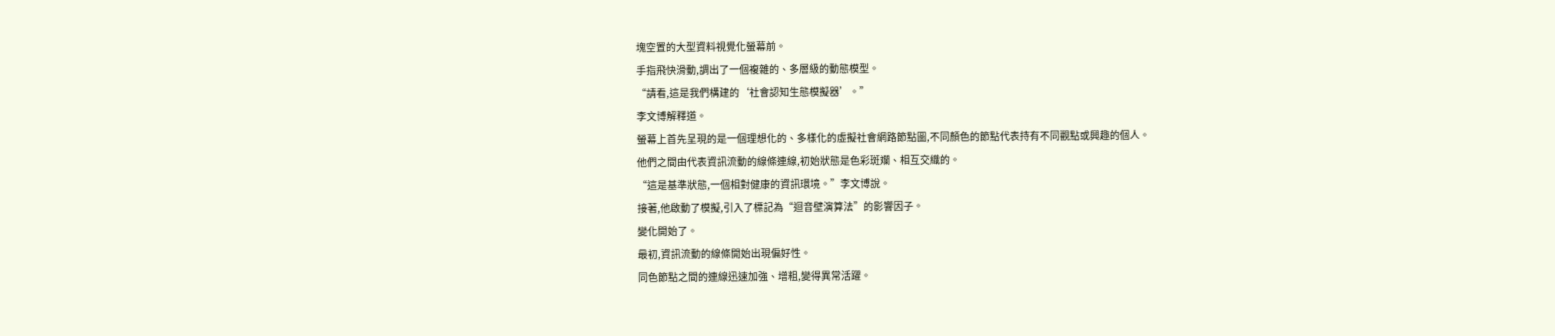塊空置的大型資料視覺化螢幕前。
手指飛快滑動,調出了一個複雜的、多層級的動態模型。
“請看,這是我們構建的‘社會認知生態模擬器’。”
李文博解釋道。
螢幕上首先呈現的是一個理想化的、多樣化的虛擬社會網路節點圖,不同顏色的節點代表持有不同觀點或興趣的個人。
他們之間由代表資訊流動的線條連線,初始狀態是色彩斑斕、相互交織的。
“這是基準狀態,一個相對健康的資訊環境。”李文博說。
接著,他啟動了模擬,引入了標記為“迴音壁演算法”的影響因子。
變化開始了。
最初,資訊流動的線條開始出現偏好性。
同色節點之間的連線迅速加強、增粗,變得異常活躍。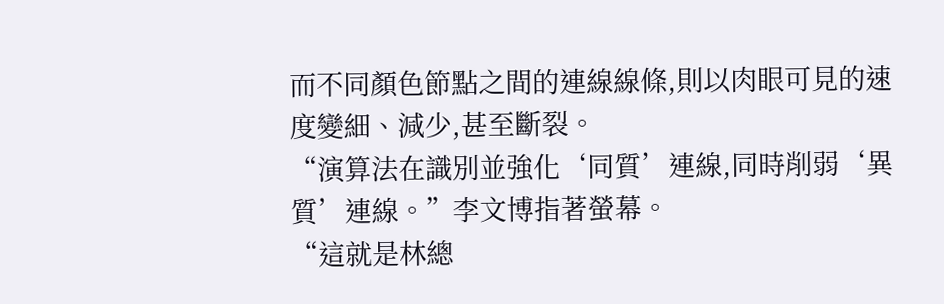而不同顏色節點之間的連線線條,則以肉眼可見的速度變細、減少,甚至斷裂。
“演算法在識別並強化‘同質’連線,同時削弱‘異質’連線。”李文博指著螢幕。
“這就是林總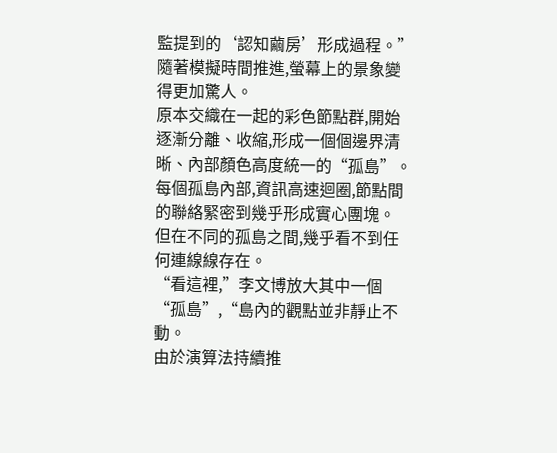監提到的‘認知繭房’形成過程。”
隨著模擬時間推進,螢幕上的景象變得更加驚人。
原本交織在一起的彩色節點群,開始逐漸分離、收縮,形成一個個邊界清晰、內部顏色高度統一的“孤島”。
每個孤島內部,資訊高速迴圈,節點間的聯絡緊密到幾乎形成實心團塊。
但在不同的孤島之間,幾乎看不到任何連線線存在。
“看這裡,”李文博放大其中一個“孤島”,“島內的觀點並非靜止不動。
由於演算法持續推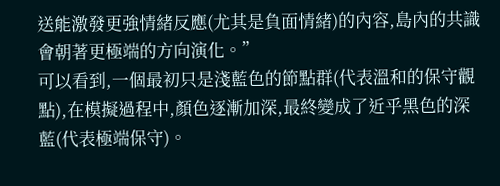送能激發更強情緒反應(尤其是負面情緒)的內容,島內的共識會朝著更極端的方向演化。”
可以看到,一個最初只是淺藍色的節點群(代表溫和的保守觀點),在模擬過程中,顏色逐漸加深,最終變成了近乎黑色的深藍(代表極端保守)。